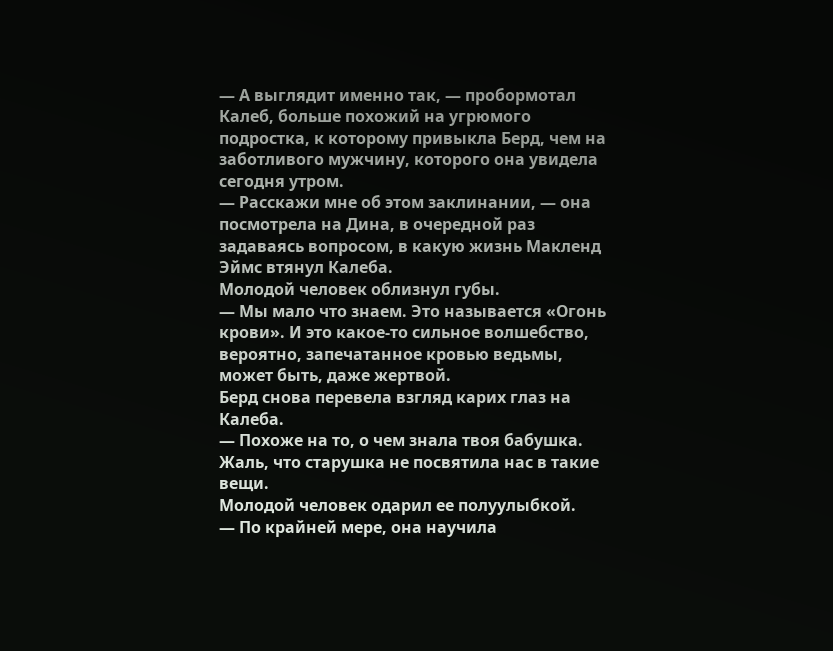— А выглядит именно так, — пробормотал Калеб, больше похожий на угрюмого подростка, к которому привыкла Берд, чем на заботливого мужчину, которого она увидела сегодня утром.
— Расскажи мне об этом заклинании, — она посмотрела на Дина, в очередной раз задаваясь вопросом, в какую жизнь Макленд Эймс втянул Калеба.
Молодой человек облизнул губы.
— Мы мало что знаем. Это называется «Огонь крови». И это какое-то сильное волшебство, вероятно, запечатанное кровью ведьмы, может быть, даже жертвой.
Берд снова перевела взгляд карих глаз на Калеба.
— Похоже на то, о чем знала твоя бабушка. Жаль, что старушка не посвятила нас в такие вещи.
Молодой человек одарил ее полуулыбкой.
— По крайней мере, она научила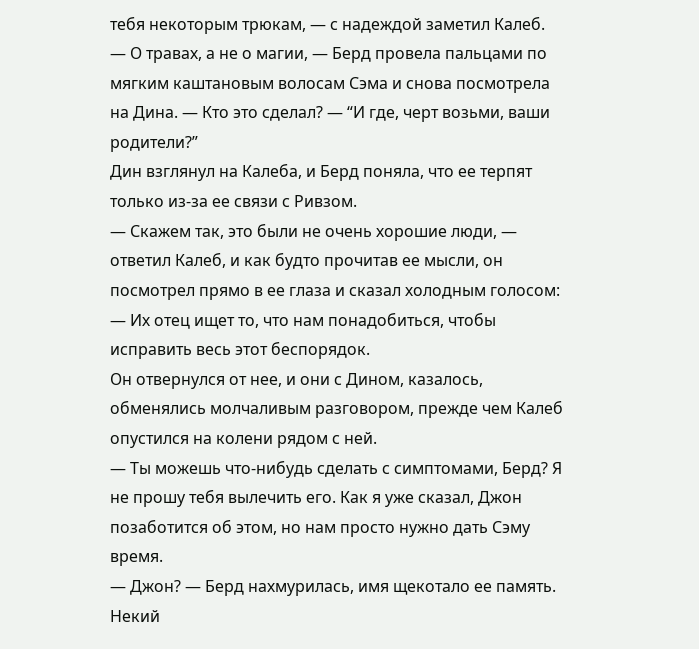тебя некоторым трюкам, — с надеждой заметил Калеб.
— О травах, а не о магии, — Берд провела пальцами по мягким каштановым волосам Сэма и снова посмотрела на Дина. — Кто это сделал? — “И где, черт возьми, ваши родители?”
Дин взглянул на Калеба, и Берд поняла, что ее терпят только из-за ее связи с Ривзом.
— Скажем так, это были не очень хорошие люди, — ответил Калеб, и как будто прочитав ее мысли, он посмотрел прямо в ее глаза и сказал холодным голосом: — Их отец ищет то, что нам понадобиться, чтобы исправить весь этот беспорядок.
Он отвернулся от нее, и они с Дином, казалось, обменялись молчаливым разговором, прежде чем Калеб опустился на колени рядом с ней.
— Ты можешь что-нибудь сделать с симптомами, Берд? Я не прошу тебя вылечить его. Как я уже сказал, Джон позаботится об этом, но нам просто нужно дать Сэму время.
— Джон? — Берд нахмурилась, имя щекотало ее память. Некий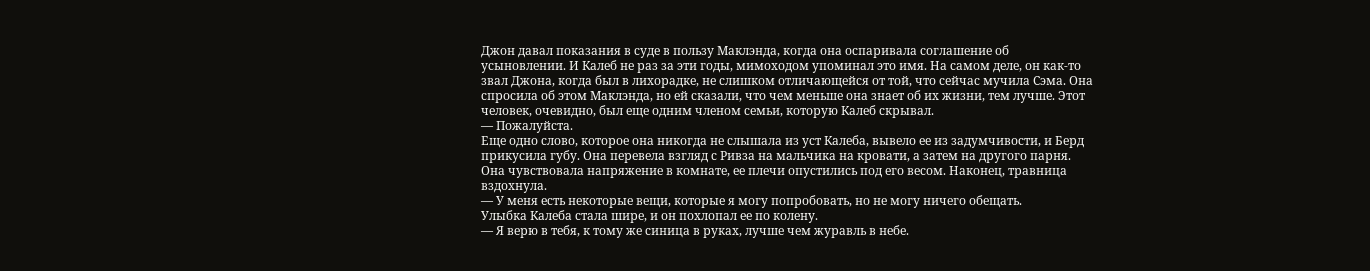Джон давал показания в суде в пользу Маклэнда, когда она оспаривала соглашение об усыновлении. И Калеб не раз за эти годы, мимоходом упоминал это имя. На самом деле, он как-то звал Джона, когда был в лихорадке, не слишком отличающейся от той, что сейчас мучила Сэма. Она спросила об этом Маклэнда, но ей сказали, что чем меньше она знает об их жизни, тем лучше. Этот человек, очевидно, был еще одним членом семьи, которую Калеб скрывал.
— Пожалуйста.
Еще одно слово, которое она никогда не слышала из уст Калеба, вывело ее из задумчивости, и Берд прикусила губу. Она перевела взгляд с Ривза на мальчика на кровати, а затем на другого парня. Она чувствовала напряжение в комнате, ее плечи опустились под его весом. Наконец, травница вздохнула.
— У меня есть некоторые вещи, которые я могу попробовать, но не могу ничего обещать.
Улыбка Калеба стала шире, и он похлопал ее по колену.
— Я верю в тебя, к тому же синица в руках, лучше чем журавль в небе.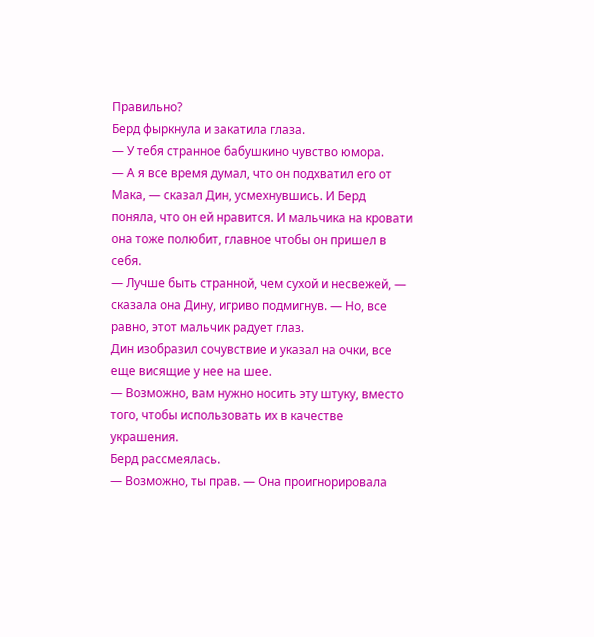Правильно?
Берд фыркнула и закатила глаза.
— У тебя странное бабушкино чувство юмора.
— А я все время думал, что он подхватил его от Мака, — сказал Дин, усмехнувшись. И Берд поняла, что он ей нравится. И мальчика на кровати она тоже полюбит, главное чтобы он пришел в себя.
— Лучше быть странной, чем сухой и несвежей, — сказала она Дину, игриво подмигнув. — Но, все равно, этот мальчик радует глаз.
Дин изобразил сочувствие и указал на очки, все еще висящие у нее на шее.
— Возможно, вам нужно носить эту штуку, вместо того, чтобы использовать их в качестве украшения.
Берд рассмеялась.
— Возможно, ты прав. — Она проигнорировала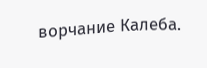ворчание Калеба.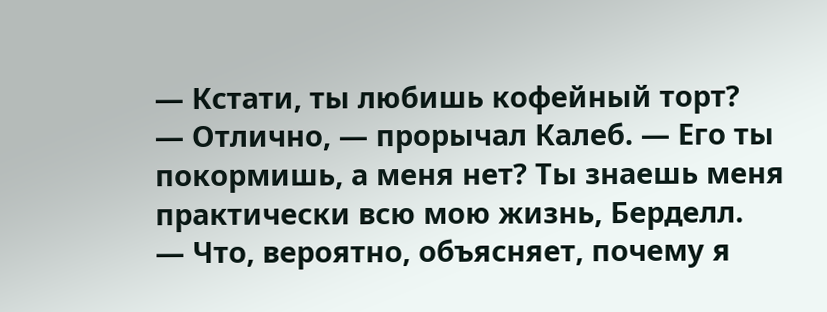— Кстати, ты любишь кофейный торт?
— Отлично, — прорычал Калеб. — Его ты покормишь, а меня нет? Ты знаешь меня практически всю мою жизнь, Берделл.
— Что, вероятно, объясняет, почему я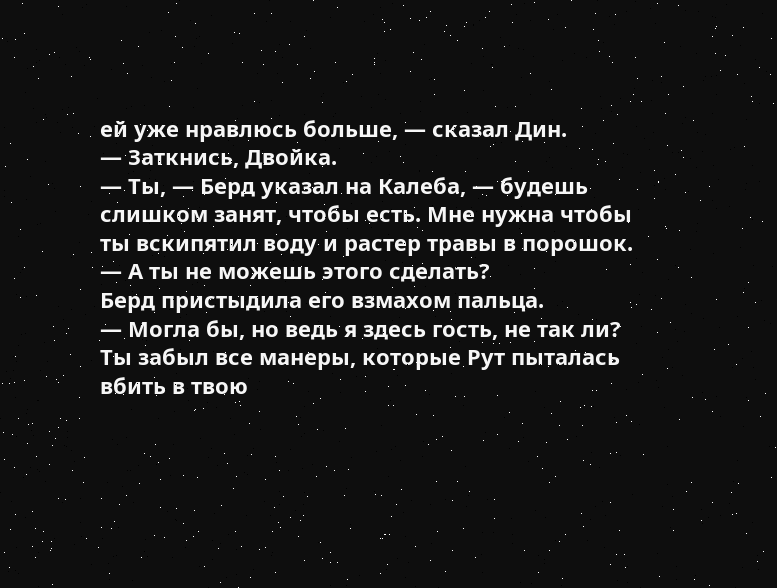ей уже нравлюсь больше, — сказал Дин.
— Заткнись, Двойка.
— Ты, — Берд указал на Калеба, — будешь слишком занят, чтобы есть. Мне нужна чтобы ты вскипятил воду и растер травы в порошок.
— А ты не можешь этого сделать?
Берд пристыдила его взмахом пальца.
— Могла бы, но ведь я здесь гость, не так ли? Ты забыл все манеры, которые Рут пыталась вбить в твою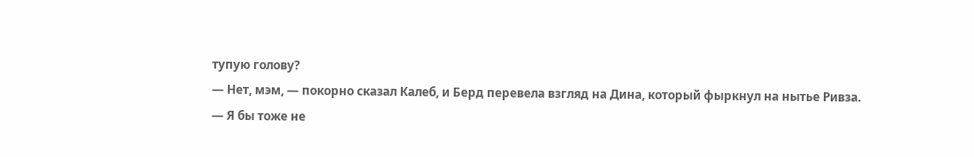тупую голову?
— Нет, мэм, — покорно сказал Калеб, и Берд перевела взгляд на Дина, который фыркнул на нытье Ривза.
— Я бы тоже не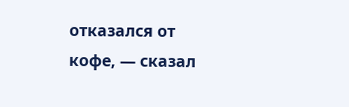отказался от кофе, — сказал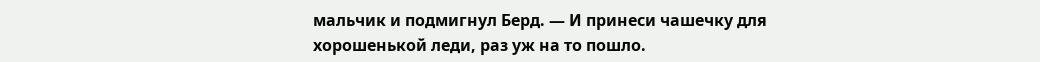мальчик и подмигнул Берд. — И принеси чашечку для хорошенькой леди, раз уж на то пошло.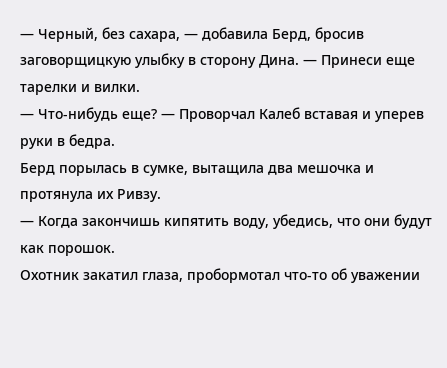— Черный, без сахара, — добавила Берд, бросив заговорщицкую улыбку в сторону Дина. — Принеси еще тарелки и вилки.
— Что-нибудь еще? — Проворчал Калеб вставая и уперев руки в бедра.
Берд порылась в сумке, вытащила два мешочка и протянула их Ривзу.
— Когда закончишь кипятить воду, убедись, что они будут как порошок.
Охотник закатил глаза, пробормотал что-то об уважении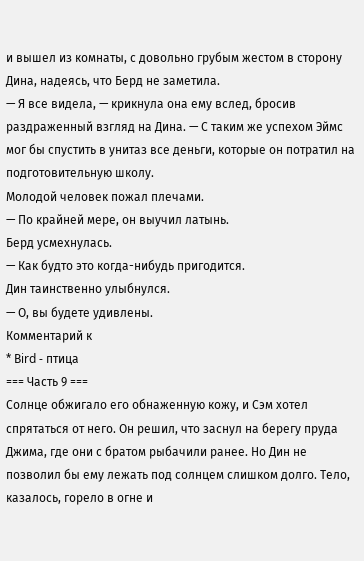и вышел из комнаты, с довольно грубым жестом в сторону Дина, надеясь, что Берд не заметила.
— Я все видела, — крикнула она ему вслед, бросив раздраженный взгляд на Дина. — С таким же успехом Эймс мог бы спустить в унитаз все деньги, которые он потратил на подготовительную школу.
Молодой человек пожал плечами.
— По крайней мере, он выучил латынь.
Берд усмехнулась.
— Как будто это когда-нибудь пригодится.
Дин таинственно улыбнулся.
— О, вы будете удивлены.
Комментарий к
* Вird - птица
=== Часть 9 ===
Солнце обжигало его обнаженную кожу, и Сэм хотел спрятаться от него. Он решил, что заснул на берегу пруда Джима, где они с братом рыбачили ранее. Но Дин не позволил бы ему лежать под солнцем слишком долго. Тело, казалось, горело в огне и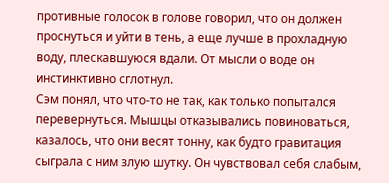противные голосок в голове говорил, что он должен проснуться и уйти в тень, а еще лучше в прохладную воду, плескавшуюся вдали. От мысли о воде он инстинктивно сглотнул.
Сэм понял, что что-то не так, как только попытался перевернуться. Мышцы отказывались повиноваться, казалось, что они весят тонну, как будто гравитация сыграла с ним злую шутку. Он чувствовал себя слабым,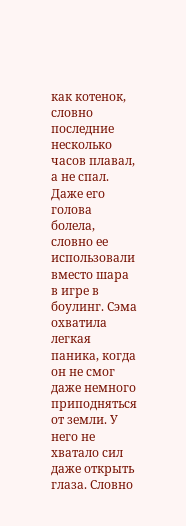как котенок, словно последние несколько часов плавал, а не спал. Даже его голова болела, словно ее использовали вместо шара в игре в боулинг. Сэма охватила легкая паника, когда он не смог даже немного приподняться от земли. У него не хватало сил даже открыть глаза. Словно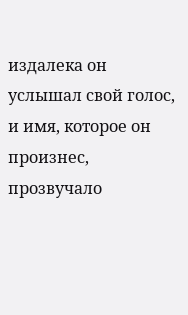издалека он услышал свой голос, и имя, которое он произнес, прозвучало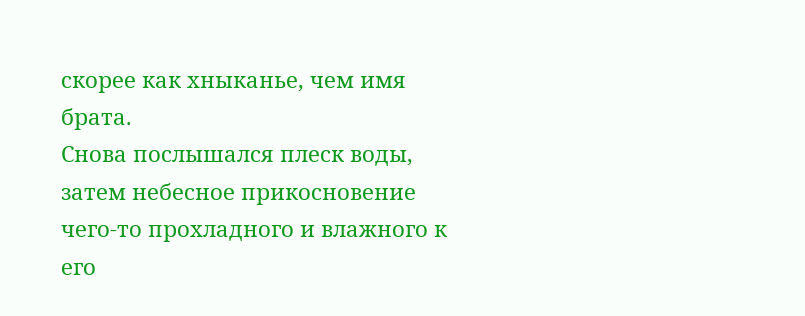скорее как хныканье, чем имя брата.
Снова послышался плеск воды, затем небесное прикосновение чего-то прохладного и влажного к его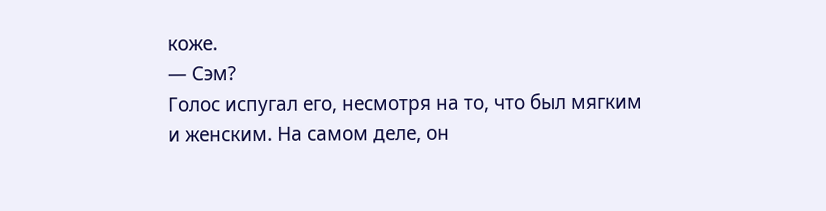коже.
— Сэм?
Голос испугал его, несмотря на то, что был мягким и женским. На самом деле, он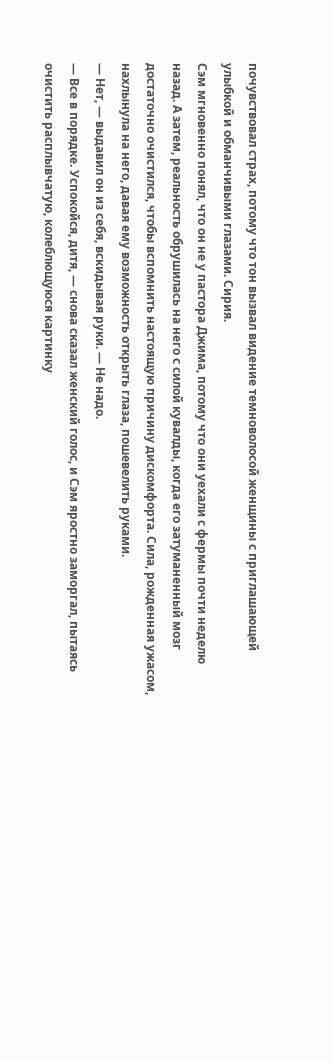почувствовал страх, потому что тон вызвал видение темноволосой женщины с приглашающей улыбкой и обманчивыми глазами. Сирия.
Сэм мгновенно понял, что он не у пастора Джима, потому что они уехали с фермы почти неделю назад. А затем, реальность обрушилась на него с силой кувалды, когда его затуманенный мозг достаточно очистился, чтобы вспомнить настоящую причину дискомфорта. Сила, рожденная ужасом, нахлынула на него, давая ему возможность открыть глаза, пошевелить руками.
— Нет, — выдавил он из себя, вскидывая руки. — Не надо.
— Все в порядке. Успокойся, дитя, — снова сказал женский голос, и Сэм яростно заморгал, пытаясь очистить расплывчатую, колеблющуюся картинку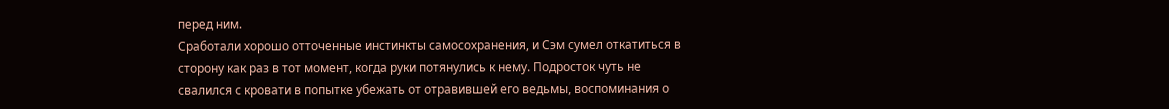перед ним.
Сработали хорошо отточенные инстинкты самосохранения, и Сэм сумел откатиться в сторону как раз в тот момент, когда руки потянулись к нему. Подросток чуть не свалился с кровати в попытке убежать от отравившей его ведьмы, воспоминания о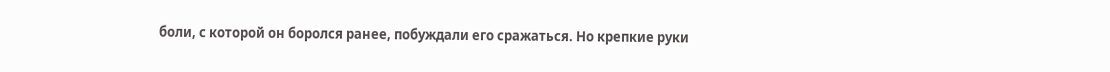боли, с которой он боролся ранее, побуждали его сражаться. Но крепкие руки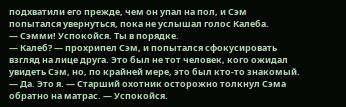подхватили его прежде, чем он упал на пол, и Сэм попытался увернуться, пока не услышал голос Калеба.
— Сэмми! Успокойся. Ты в порядке.
— Калеб? — прохрипел Сэм, и попытался сфокусировать взгляд на лице друга. Это был не тот человек, кого ожидал увидеть Сэм, но, по крайней мере, это был кто-то знакомый.
— Да. Это я. — Старший охотник осторожно толкнул Сэма обратно на матрас. — Успокойся.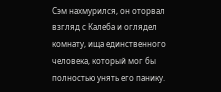Сэм нахмурился, он оторвал взгляд с Калеба и оглядел комнату, ища единственного человека, который мог бы полностью унять его панику.